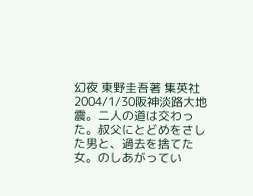幻夜 東野圭吾著 集英社 2004/1/30阪神淡路大地震。二人の道は交わった。叔父にとどめをさした男と、過去を捨てた女。のしあがってい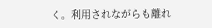く。利用されながらも離れ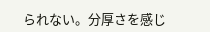られない。分厚さを感じ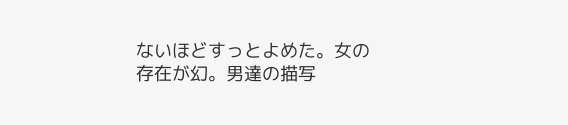ないほどすっとよめた。女の存在が幻。男達の描写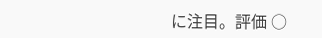に注目。評価 ○